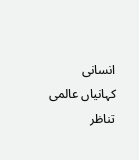انسانی کہانیاں عالمی تناظر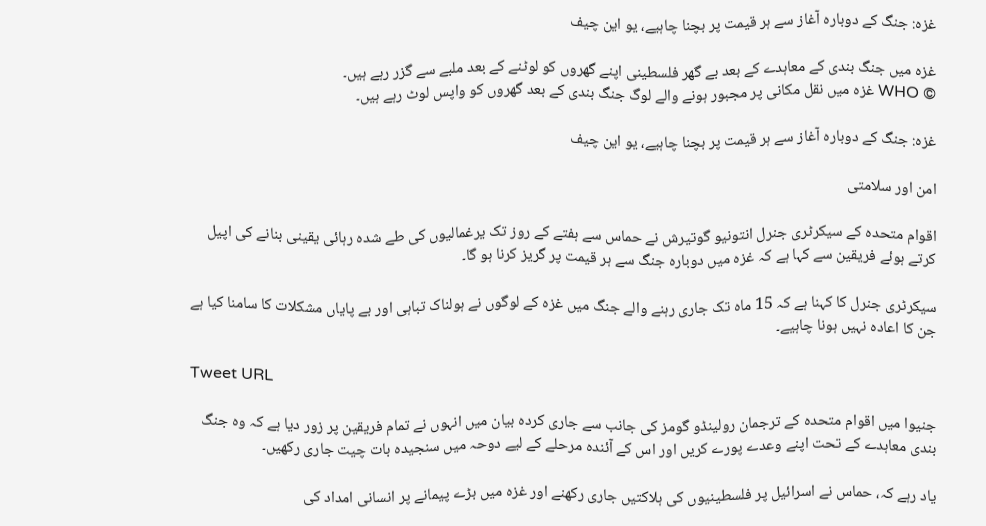غزہ: جنگ کے دوبارہ آغاز سے ہر قیمت پر بچنا چاہیے، یو این چیف

غزہ میں جنگ بندی کے معاہدے کے بعد بے گھر فلسطینی اپنے گھروں کو لوٹنے کے بعد ملبے سے گزر رہے ہیں۔
© WHO غزہ میں نقل مکانی پر مجبور ہونے والے لوگ جنگ بندی کے بعد گھروں کو واپس لوٹ رہے ہیں۔

غزہ: جنگ کے دوبارہ آغاز سے ہر قیمت پر بچنا چاہیے، یو این چیف

امن اور سلامتی

اقوام متحدہ کے سیکرٹری جنرل انتونیو گوتیرش نے حماس سے ہفتے کے روز تک یرغمالیوں کی طے شدہ رہائی یقینی بنانے کی اپیل کرتے ہوئے فریقین سے کہا ہے کہ غزہ میں دوبارہ جنگ سے ہر قیمت پر گریز کرنا ہو گا۔

سیکرٹری جنرل کا کہنا ہے کہ 15 ماہ تک جاری رہنے والے جنگ میں غزہ کے لوگوں نے ہولناک تباہی اور بے پایاں مشکلات کا سامنا کیا ہے جن کا اعادہ نہیں ہونا چاہیے۔

Tweet URL

جنیوا میں اقوام متحدہ کے ترجمان رولینڈو گومز کی جانب سے جاری کردہ بیان میں انہوں نے تمام فریقین پر زور دیا ہے کہ وہ جنگ بندی معاہدے کے تحت اپنے وعدے پورے کریں اور اس کے آئندہ مرحلے کے لیے دوحہ میں سنجیدہ بات چیت جاری رکھیں۔

یاد رہے کہ، حماس نے اسرائیل پر فلسطینیوں کی ہلاکتیں جاری رکھنے اور غزہ میں بڑے پیمانے پر انسانی امداد کی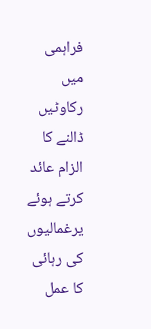فراہمی میں رکاوٹیں ڈالنے کا الزام عائد کرتے ہوئے یرغمالیوں کی رہائی کا عمل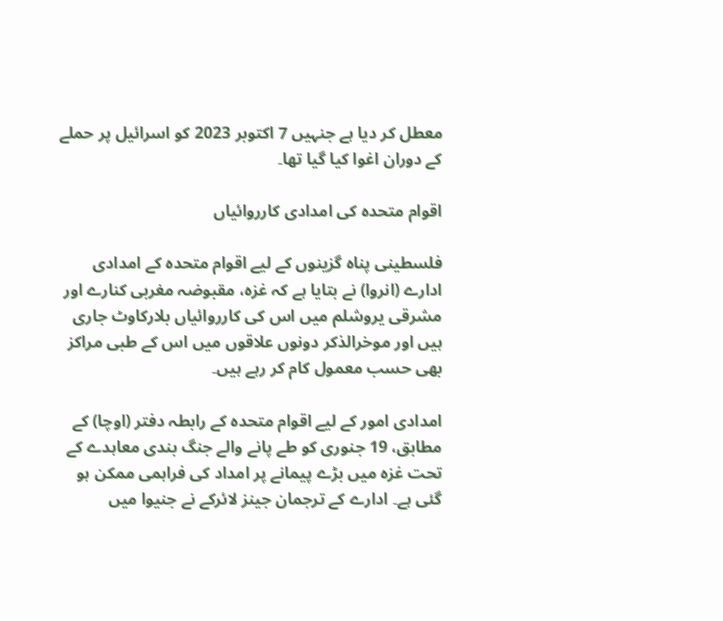معطل کر دیا ہے جنہیں 7 اکتوبر 2023 کو اسرائیل پر حملے کے دوران اغوا کیا گیا تھا۔

اقوام متحدہ کی امدادی کارروائیاں

فلسطینی پناہ گزینوں کے لیے اقوام متحدہ کے امدادی ادارے (انروا) نے بتایا ہے کہ غزہ، مقبوضہ مغربی کنارے اور مشرقی یروشلم میں اس کی کارروائیاں بلارکاوٹ جاری ہیں اور موخرالذکر دونوں علاقوں میں اس کے طبی مراکز بھی حسب معمول کام کر رہے ہیں۔

امدادی امور کے لیے اقوام متحدہ کے رابطہ دفتر (اوچا) کے مطابق، 19 جنوری کو طے پانے والے جنگ بندی معاہدے کے تحت غزہ میں بڑے پیمانے پر امداد کی فراہمی ممکن ہو گئی ہے۔ ادارے کے ترجمان جینز لائرکے نے جنیوا میں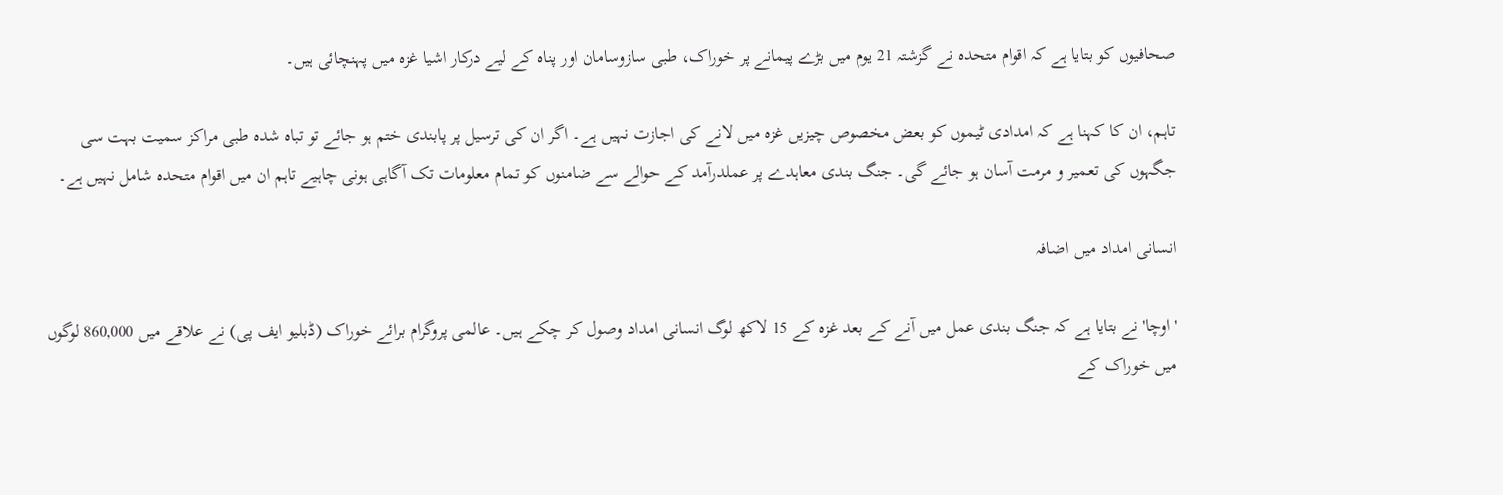صحافیوں کو بتایا ہے کہ اقوام متحدہ نے گزشتہ 21 یوم میں بڑے پیمانے پر خوراک، طبی سازوسامان اور پناہ کے لیے درکار اشیا غزہ میں پہنچائی ہیں۔

تاہم، ان کا کہنا ہے کہ امدادی ٹیموں کو بعض مخصوص چیزیں غزہ میں لانے کی اجازت نہیں ہے۔ اگر ان کی ترسیل پر پابندی ختم ہو جائے تو تباہ شدہ طبی مراکز سمیت بہت سی جگہوں کی تعمیر و مرمت آسان ہو جائے گی۔ جنگ بندی معاہدے پر عملدرآمد کے حوالے سے ضامنوں کو تمام معلومات تک آگاہی ہونی چاہیے تاہم ان میں اقوام متحدہ شامل نہیں ہے۔

انسانی امداد میں اضافہ

'اوچا' نے بتایا ہے کہ جنگ بندی عمل میں آنے کے بعد غزہ کے 15 لاکھ لوگ انسانی امداد وصول کر چکے ہیں۔ عالمی پروگرام برائے خوراک (ڈبلیو ایف پی) نے علاقے میں 860,000 لوگوں میں خوراک کے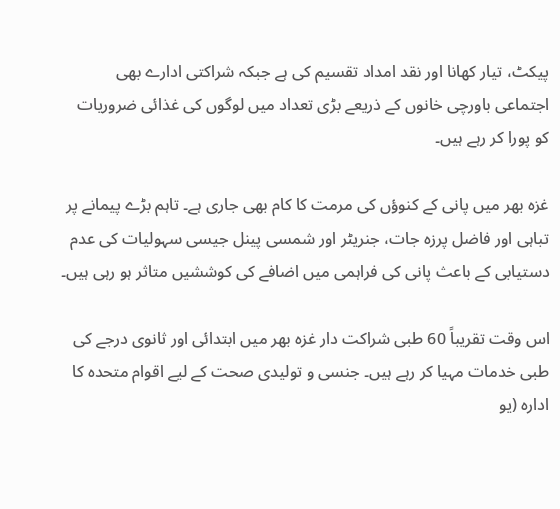پیکٹ، تیار کھانا اور نقد امداد تقسیم کی ہے جبکہ شراکتی ادارے بھی اجتماعی باورچی خانوں کے ذریعے بڑی تعداد میں لوگوں کی غذائی ضروریات کو پورا کر رہے ہیں۔

غزہ بھر میں پانی کے کنوؤں کی مرمت کا کام بھی جاری ہے۔ تاہم بڑے پیمانے پر تباہی اور فاضل پرزہ جات، جنریٹر اور شمسی پینل جیسی سہولیات کی عدم دستیابی کے باعث پانی کی فراہمی میں اضافے کی کوششیں متاثر ہو رہی ہیں۔

اس وقت تقریباً 60 طبی شراکت دار غزہ بھر میں ابتدائی اور ثانوی درجے کی طبی خدمات مہیا کر رہے ہیں۔ جنسی و تولیدی صحت کے لیے اقوام متحدہ کا ادارہ (یو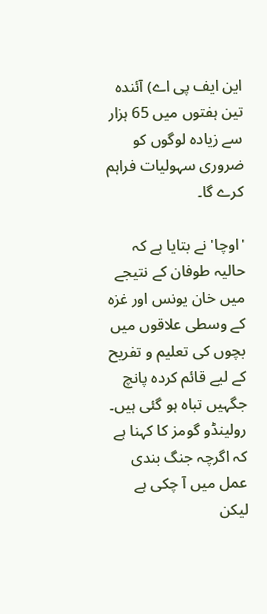این ایف پی اے) آئندہ تین ہفتوں میں 65 ہزار سے زیادہ لوگوں کو ضروری سہولیات فراہم کرے گا۔

'اوچا' نے بتایا ہے کہ حالیہ طوفان کے نتیجے میں خان یونس اور غزہ کے وسطی علاقوں میں بچوں کی تعلیم و تفریح کے لیے قائم کردہ پانچ جگہیں تباہ ہو گئی ہیں۔ رولینڈو گومز کا کہنا ہے کہ اگرچہ جنگ بندی عمل میں آ چکی ہے لیکن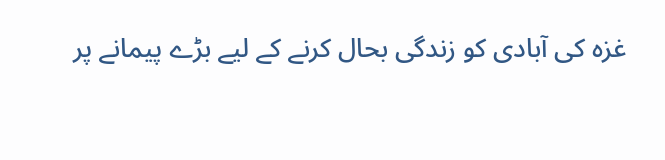غزہ کی آبادی کو زندگی بحال کرنے کے لیے بڑے پیمانے پر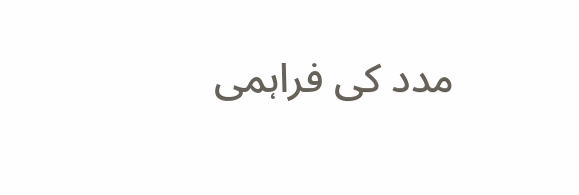مدد کی فراہمی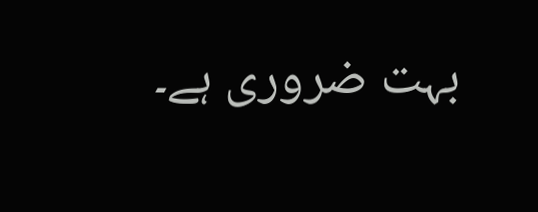بہت ضروری ہے۔